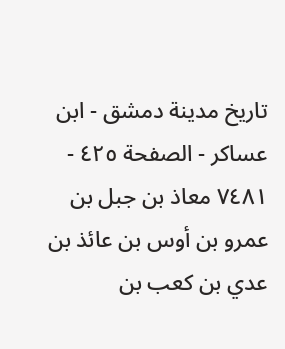تاريخ مدينة دمشق - ابن عساكر - الصفحة ٤٢٥ - ٧٤٨١ معاذ بن جبل بن عمرو بن أوس بن عائذ بن عدي بن كعب بن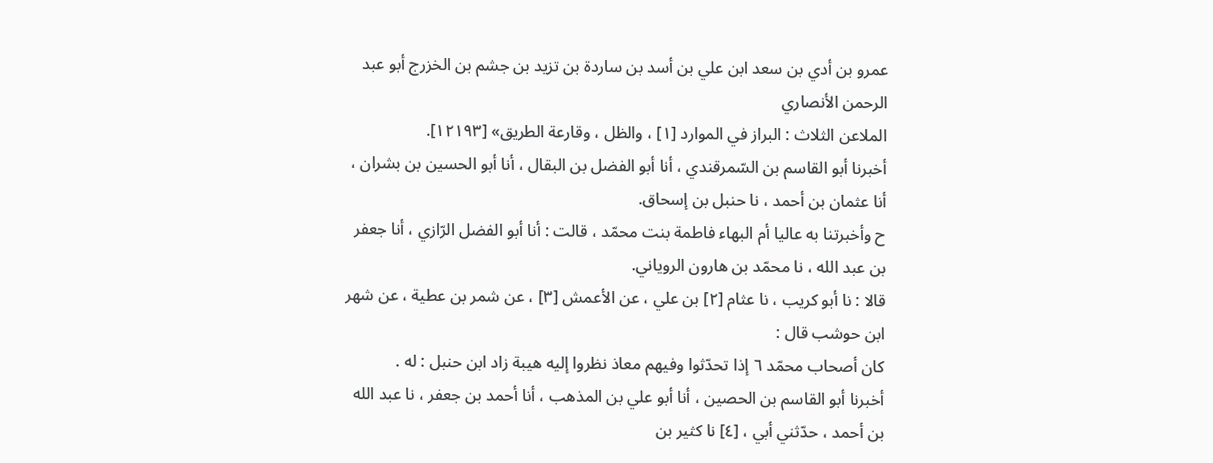عمرو بن أدي بن سعد ابن علي بن أسد بن ساردة بن تزيد بن جشم بن الخزرج أبو عبد الرحمن الأنصاري
الملاعن الثلاث : البراز في الموارد [١] ، والظل ، وقارعة الطريق» [١٢١٩٣].
أخبرنا أبو القاسم بن السّمرقندي ، أنا أبو الفضل بن البقال ، أنا أبو الحسين بن بشران ، أنا عثمان بن أحمد ، نا حنبل بن إسحاق.
ح وأخبرتنا به عاليا أم البهاء فاطمة بنت محمّد ، قالت : أنا أبو الفضل الرّازي ، أنا جعفر بن عبد الله ، نا محمّد بن هارون الروياني.
قالا : نا أبو كريب ، نا عثام [٢] بن علي ، عن الأعمش [٣] ، عن شمر بن عطية ، عن شهر ابن حوشب قال :
كان أصحاب محمّد ٦ إذا تحدّثوا وفيهم معاذ نظروا إليه هيبة زاد ابن حنبل : له .
أخبرنا أبو القاسم بن الحصين ، أنا أبو علي بن المذهب ، أنا أحمد بن جعفر ، نا عبد الله بن أحمد ، حدّثني أبي ، [٤] نا كثير بن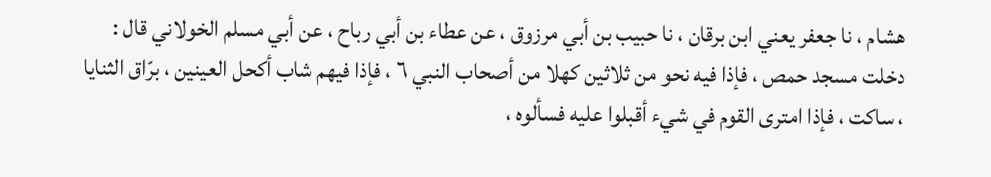هشام ، نا جعفر يعني ابن برقان ، نا حبيب بن أبي مرزوق ، عن عطاء بن أبي رباح ، عن أبي مسلم الخولاني قال :
دخلت مسجد حمص ، فإذا فيه نحو من ثلاثين كهلا من أصحاب النبي ٦ ، فإذا فيهم شاب أكحل العينين ، برّاق الثنايا ، ساكت ، فإذا امترى القوم في شيء أقبلوا عليه فسألوه ،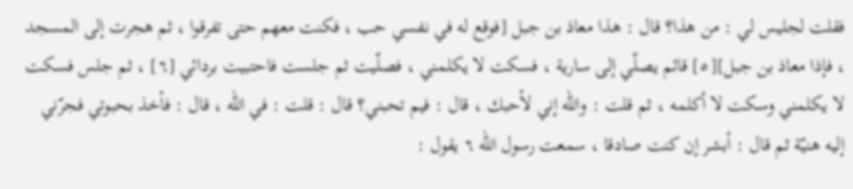فقلت لجليس لي : من هذا؟ قال : هذا معاذ بن جبل [فوقع له في نفسي حب ، فكنت معهم حتى تفرقوا ، ثم هجرت إلى المسجد ، فإذا معاذ بن جبل][٥] قائم يصلّي إلى سارية ، فسكت لا يكلمني ، فصلّيت ثم جلست فاحتبيت بردائي [٦] ، ثم جلس فسكت لا يكلمني وسكت لا أكلمه ، ثم قلت : والله إني لأحبك ، قال : فيم تحبني؟ قال : قلت : في الله ، قال : فأخذ بحبوتي فجرّني إليه هنيّة ثم قال : أبشر إن كنت صادقا ، سمعت رسول الله ٦ يقول :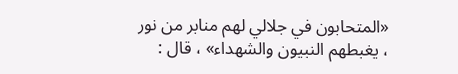«المتحابون في جلالي لهم منابر من نور ، يغبطهم النبيون والشهداء» ، قال :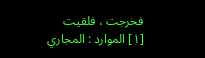فخرجت ، فلقيت
[١] الموارد : المجاري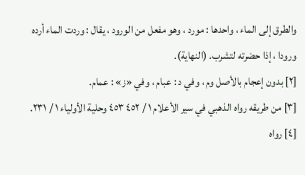والطرق إلى الماء ، واحدها : مورد ، وهو مفعل من الورود ، يقال : وردت الماء أرده ورودا ، إذا حضرته لتشرب. (النهاية).
[٢] بدون إعجام بالأصل وم ، وفي د : عبام ، وفي «ز» : عمام.
[٣] من طريقه رواه الذهبي في سير الأعلام ١ / ٤٥٢ ٤٥٣ وحلية الأولياء ١ / ٢٣١.
[٤] رواه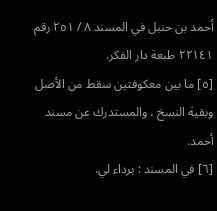أحمد بن حنبل في المسند ٨ / ٢٥١ رقم ٢٢١٤١ طبعة دار الفكر.
[٥] ما بين معكوفتين سقط من الأصل وبقية النسخ ، والمستدرك عن مسند أحمد.
[٦] في المسند : برداء لي.